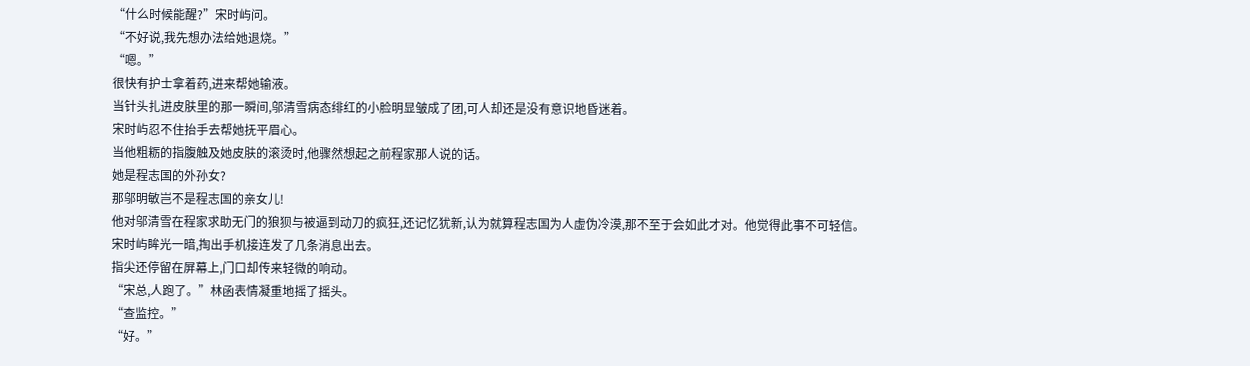“什么时候能醒?”宋时屿问。
“不好说,我先想办法给她退烧。”
“嗯。”
很快有护士拿着药,进来帮她输液。
当针头扎进皮肤里的那一瞬间,邬清雪病态绯红的小脸明显皱成了团,可人却还是没有意识地昏迷着。
宋时屿忍不住抬手去帮她抚平眉心。
当他粗粝的指腹触及她皮肤的滚烫时,他骤然想起之前程家那人说的话。
她是程志国的外孙女?
那邬明敏岂不是程志国的亲女儿!
他对邬清雪在程家求助无门的狼狈与被逼到动刀的疯狂,还记忆犹新,认为就算程志国为人虚伪冷漠,那不至于会如此才对。他觉得此事不可轻信。
宋时屿眸光一暗,掏出手机接连发了几条消息出去。
指尖还停留在屏幕上,门口却传来轻微的响动。
“宋总,人跑了。”林函表情凝重地摇了摇头。
“查监控。”
“好。”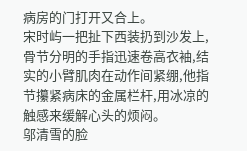病房的门打开又合上。
宋时屿一把扯下西装扔到沙发上,骨节分明的手指迅速卷高衣袖,结实的小臂肌肉在动作间紧绷,他指节攥紧病床的金属栏杆,用冰凉的触感来缓解心头的烦闷。
邬清雪的脸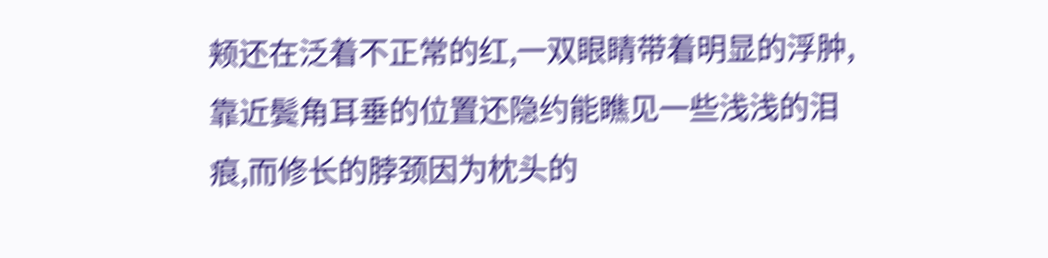颊还在泛着不正常的红,一双眼睛带着明显的浮肿,靠近鬓角耳垂的位置还隐约能瞧见一些浅浅的泪痕,而修长的脖颈因为枕头的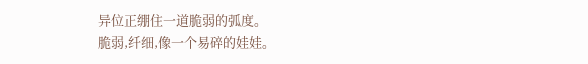异位正绷住一道脆弱的弧度。
脆弱,纤细,像一个易碎的娃娃。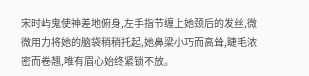宋时屿鬼使神差地俯身,左手指节缠上她颈后的发丝,微微用力将她的脑袋稍稍托起,她鼻梁小巧而高耸,睫毛浓密而卷翘,唯有眉心始终紧锁不放。